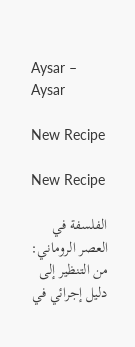Aysar – Aysar

New Recipe

New Recipe

الفلسفة في العصر الروماني: من التنظير إلى دليل إجرائي في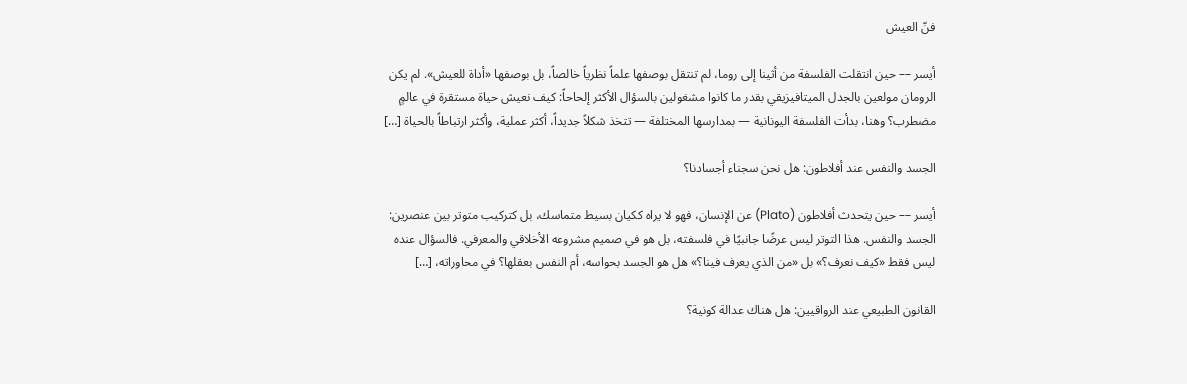فنّ العيش

أيسر –– حين انتقلت الفلسفة من أثينا إلى روما، لم تنتقل بوصفها علماً نظرياً خالصاً، بل بوصفها «أداة للعيش». لم يكن الرومان مولعين بالجدل الميتافيزيقي بقدر ما كانوا مشغولين بالسؤال الأكثر إلحاحاً: كيف نعيش حياة مستقرة في عالمٍ مضطرب؟ وهنا، بدأت الفلسفة اليونانية — بمدارسها المختلفة — تتخذ شكلاً جديداً، أكثر عملية، وأكثر ارتباطاً بالحياة […]

الجسد والنفس عند أفلاطون: هل نحن سجناء أجسادنا؟

أيسر –– حين يتحدث أفلاطون (Plato) عن الإنسان، فهو لا يراه ككيان بسيط متماسك، بل كتركيب متوتر بين عنصرين: الجسد والنفس. هذا التوتر ليس عرضًا جانبيًا في فلسفته، بل هو في صميم مشروعه الأخلاقي والمعرفي. فالسؤال عنده ليس فقط «كيف نعرف؟» بل «من الذي يعرف فينا؟» هل هو الجسد بحواسه، أم النفس بعقلها؟ في محاوراته، […]

القانون الطبيعي عند الرواقيين: هل هناك عدالة كونية؟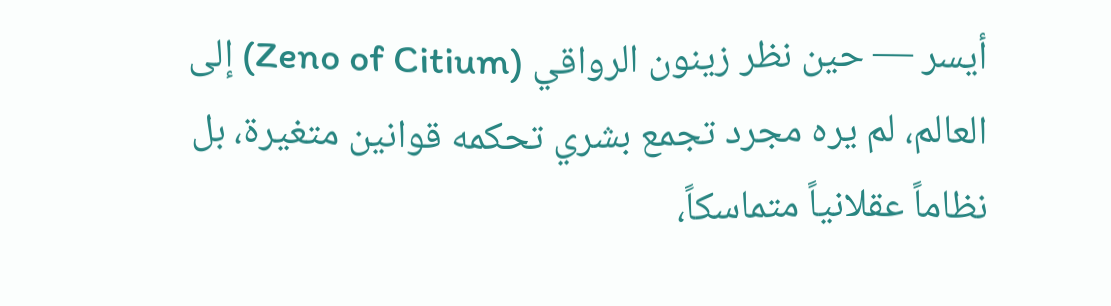أيسر –– حين نظر زينون الرواقي (Zeno of Citium) إلى العالم، لم يره مجرد تجمع بشري تحكمه قوانين متغيرة، بل نظاماً عقلانياً متماسكاً،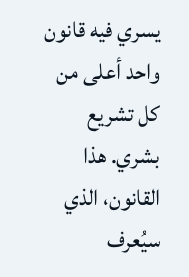يسري فيه قانون واحد أعلى من كل تشريع بشري. هذا القانون، الذي سيُعرف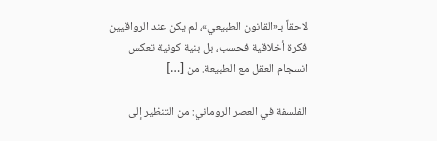لاحقاً بـ«القانون الطبيعي»، لم يكن عند الرواقيين فكرة أخلاقية فحسب، بل بنية كونية تعكس انسجام العقل مع الطبيعة. من […]

الفلسفة في العصر الروماني: من التنظير إلى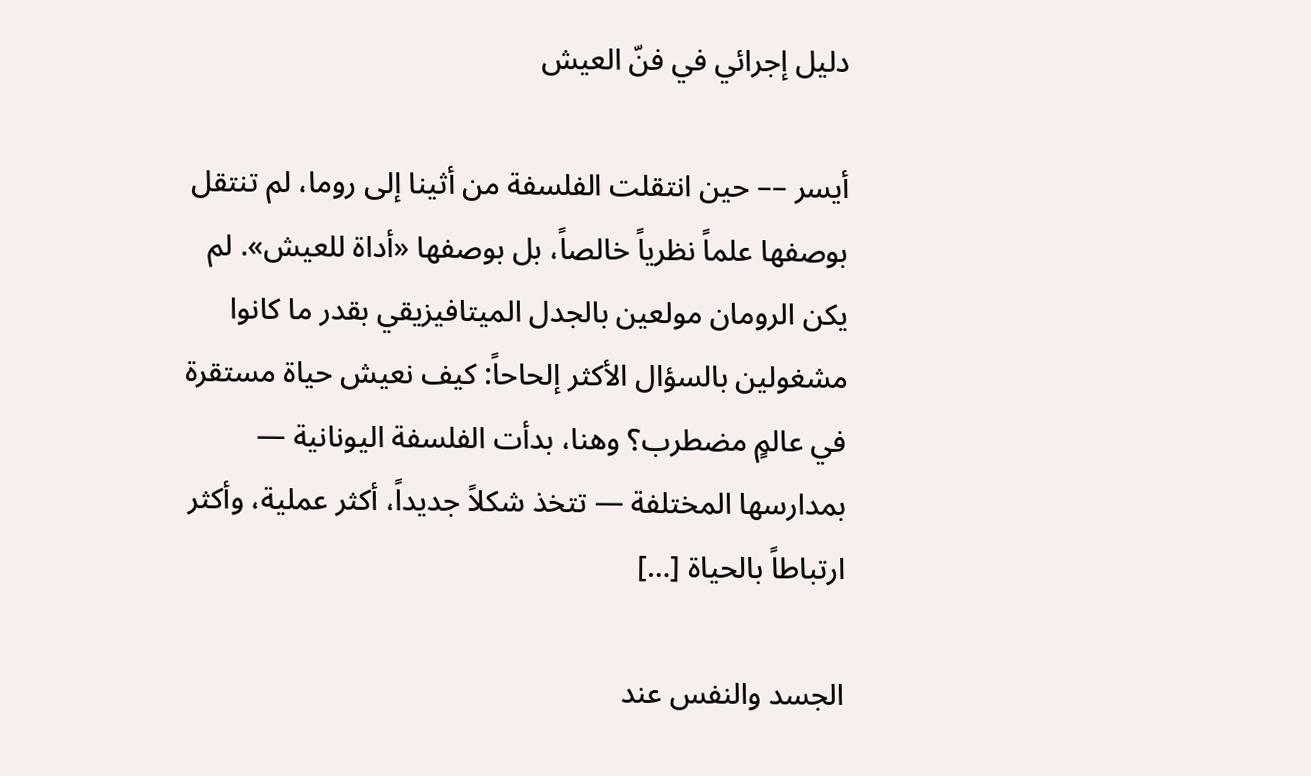دليل إجرائي في فنّ العيش

أيسر –– حين انتقلت الفلسفة من أثينا إلى روما، لم تنتقل بوصفها علماً نظرياً خالصاً، بل بوصفها «أداة للعيش». لم يكن الرومان مولعين بالجدل الميتافيزيقي بقدر ما كانوا مشغولين بالسؤال الأكثر إلحاحاً: كيف نعيش حياة مستقرة في عالمٍ مضطرب؟ وهنا، بدأت الفلسفة اليونانية — بمدارسها المختلفة — تتخذ شكلاً جديداً، أكثر عملية، وأكثر ارتباطاً بالحياة […]

الجسد والنفس عند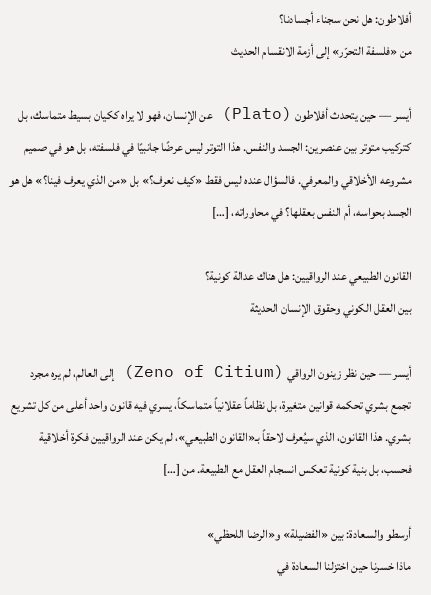أفلاطون: هل نحن سجناء أجسادنا؟
من «فلسفة التحرّر» إلى أزمة الانقسام الحديث

أيسر –– حين يتحدث أفلاطون (Plato) عن الإنسان، فهو لا يراه ككيان بسيط متماسك، بل كتركيب متوتر بين عنصرين: الجسد والنفس. هذا التوتر ليس عرضًا جانبيًا في فلسفته، بل هو في صميم مشروعه الأخلاقي والمعرفي. فالسؤال عنده ليس فقط «كيف نعرف؟» بل «من الذي يعرف فينا؟» هل هو الجسد بحواسه، أم النفس بعقلها؟ في محاوراته، […]

القانون الطبيعي عند الرواقيين: هل هناك عدالة كونية؟
بين العقل الكوني وحقوق الإنسان الحديثة

أيسر –– حين نظر زينون الرواقي (Zeno of Citium) إلى العالم، لم يره مجرد تجمع بشري تحكمه قوانين متغيرة، بل نظاماً عقلانياً متماسكاً، يسري فيه قانون واحد أعلى من كل تشريع بشري. هذا القانون، الذي سيُعرف لاحقاً بـ«القانون الطبيعي»، لم يكن عند الرواقيين فكرة أخلاقية فحسب، بل بنية كونية تعكس انسجام العقل مع الطبيعة. من […]

أرسطو والسعادة: بين «الفضيلة» و«الرضا اللحظي»
ماذا خسرنا حين اختزلنا السعادة في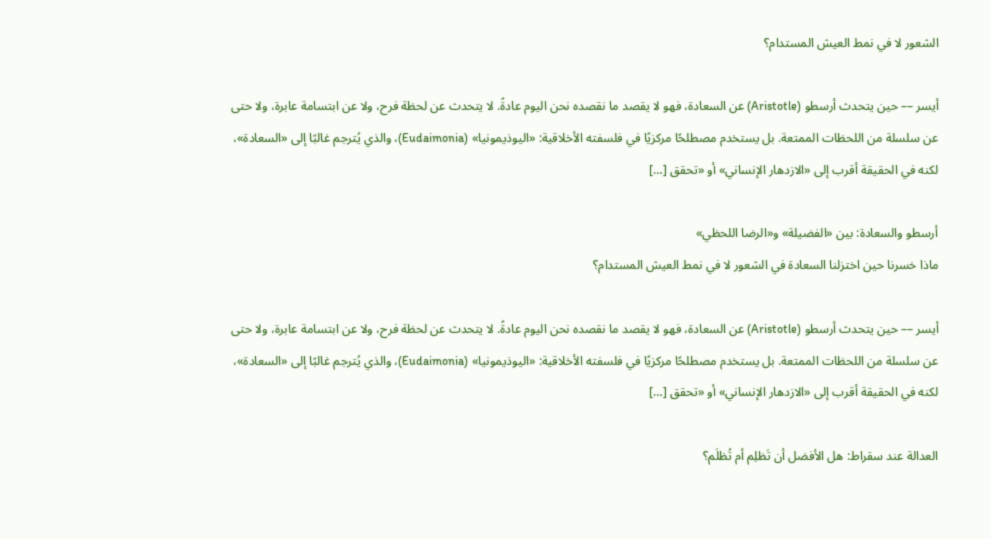الشعور لا في نمط العيش المستدام؟

أيسر –– حين يتحدث أرسطو (Aristotle) عن السعادة، فهو لا يقصد ما نقصده نحن اليوم عادةً. لا يتحدث عن لحظة فرح، ولا عن ابتسامة عابرة، ولا حتى عن سلسلة من اللحظات الممتعة. بل يستخدم مصطلحًا مركزيًا في فلسفته الأخلاقية: «اليوذيمونيا» (Eudaimonia)، والذي يُترجم غالبًا إلى «السعادة»، لكنه في الحقيقة أقرب إلى «الازدهار الإنساني» أو «تحقق […]

أرسطو والسعادة: بين «الفضيلة» و«الرضا اللحظي»
ماذا خسرنا حين اختزلنا السعادة في الشعور لا في نمط العيش المستدام؟

أيسر –– حين يتحدث أرسطو (Aristotle) عن السعادة، فهو لا يقصد ما نقصده نحن اليوم عادةً. لا يتحدث عن لحظة فرح، ولا عن ابتسامة عابرة، ولا حتى عن سلسلة من اللحظات الممتعة. بل يستخدم مصطلحًا مركزيًا في فلسفته الأخلاقية: «اليوذيمونيا» (Eudaimonia)، والذي يُترجم غالبًا إلى «السعادة»، لكنه في الحقيقة أقرب إلى «الازدهار الإنساني» أو «تحقق […]

العدالة عند سقراط: هل الأفضل أن تَظلِم أم تُظلَم؟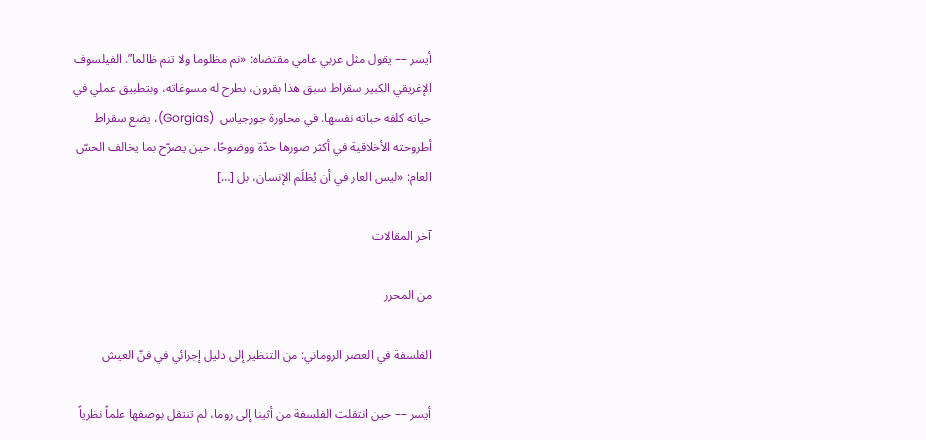أيسر –– يقول مثل عربي عامي مقتضاه: «نم مظلوما ولا تنم ظالما”. الفيلسوف الإغريقي الكبير سقراط سبق هذا بقرون، بطرح له مسوغاته، وبتطبيق عملي في حياته كلفه حباته نفسها. في محاورة جورجياس  (Gorgias)، يضع سقراط أطروحته الأخلاقية في أكثر صورها حدّة ووضوحًا، حين يصرّح بما يخالف الحسّ العام: «ليس العار في أن يُظلَم الإنسان، بل […]

آخر المقالات

من المحرر

الفلسفة في العصر الروماني: من التنظير إلى دليل إجرائي في فنّ العيش

أيسر –– حين انتقلت الفلسفة من أثينا إلى روما، لم تنتقل بوصفها علماً نظرياً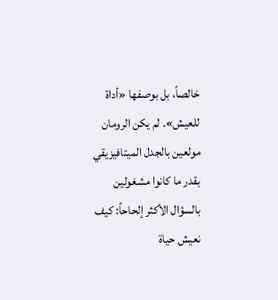خالصاً، بل بوصفها «أداة للعيش». لم يكن الرومان مولعين بالجدل الميتافيزيقي بقدر ما كانوا مشغولين بالسؤال الأكثر إلحاحاً: كيف نعيش حياة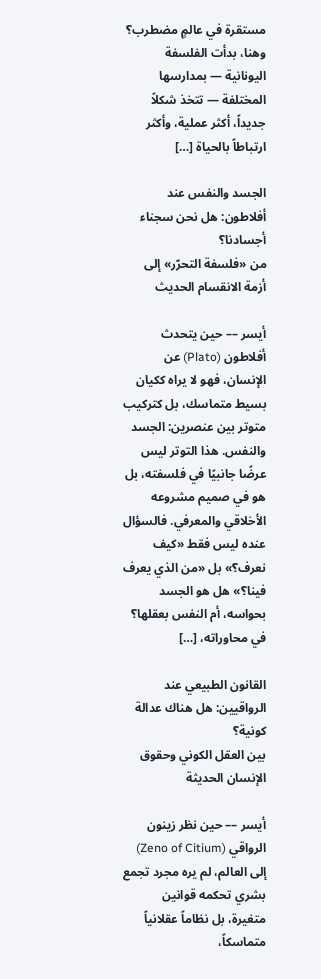مستقرة في عالمٍ مضطرب؟ وهنا، بدأت الفلسفة اليونانية — بمدارسها المختلفة — تتخذ شكلاً جديداً، أكثر عملية، وأكثر ارتباطاً بالحياة […]

الجسد والنفس عند أفلاطون: هل نحن سجناء أجسادنا؟
من «فلسفة التحرّر» إلى أزمة الانقسام الحديث

أيسر –– حين يتحدث أفلاطون (Plato) عن الإنسان، فهو لا يراه ككيان بسيط متماسك، بل كتركيب متوتر بين عنصرين: الجسد والنفس. هذا التوتر ليس عرضًا جانبيًا في فلسفته، بل هو في صميم مشروعه الأخلاقي والمعرفي. فالسؤال عنده ليس فقط «كيف نعرف؟» بل «من الذي يعرف فينا؟» هل هو الجسد بحواسه، أم النفس بعقلها؟ في محاوراته، […]

القانون الطبيعي عند الرواقيين: هل هناك عدالة كونية؟
بين العقل الكوني وحقوق الإنسان الحديثة

أيسر –– حين نظر زينون الرواقي (Zeno of Citium) إلى العالم، لم يره مجرد تجمع بشري تحكمه قوانين متغيرة، بل نظاماً عقلانياً متماسكاً،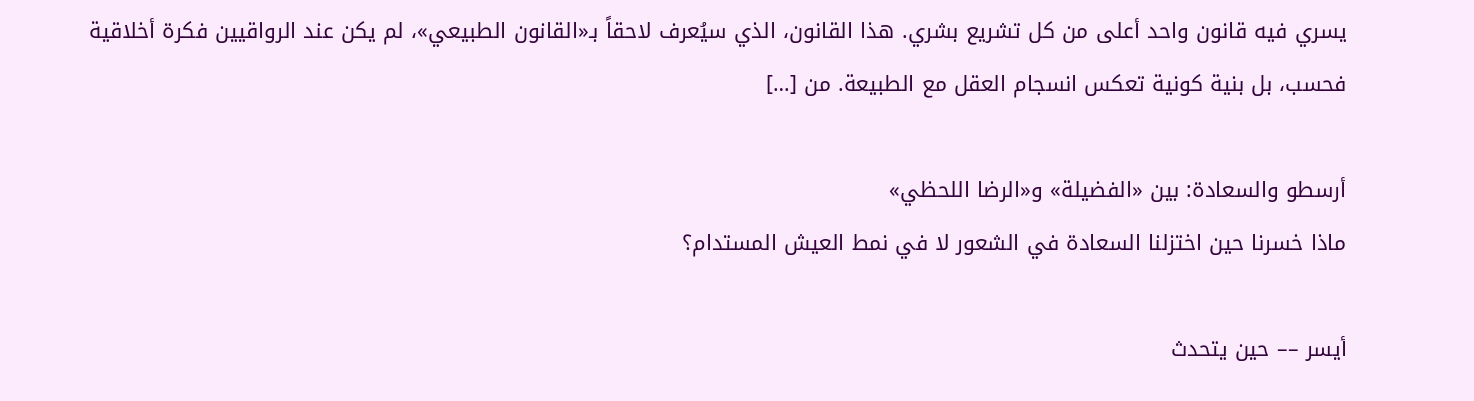يسري فيه قانون واحد أعلى من كل تشريع بشري. هذا القانون، الذي سيُعرف لاحقاً بـ«القانون الطبيعي»، لم يكن عند الرواقيين فكرة أخلاقية فحسب، بل بنية كونية تعكس انسجام العقل مع الطبيعة. من […]

أرسطو والسعادة: بين «الفضيلة» و«الرضا اللحظي»
ماذا خسرنا حين اختزلنا السعادة في الشعور لا في نمط العيش المستدام؟

أيسر –– حين يتحدث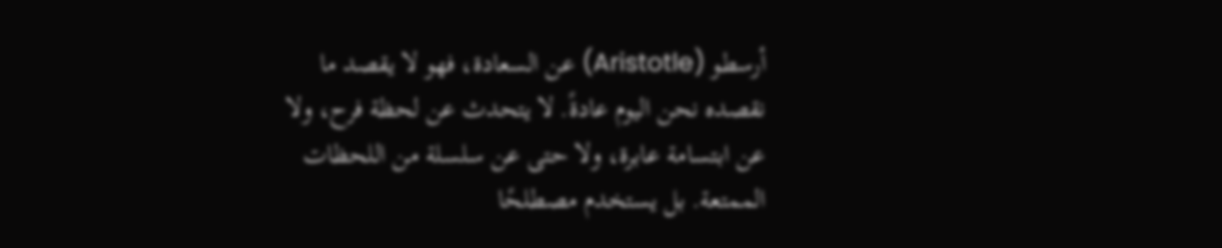أرسطو (Aristotle) عن السعادة، فهو لا يقصد ما نقصده نحن اليوم عادةً. لا يتحدث عن لحظة فرح، ولا عن ابتسامة عابرة، ولا حتى عن سلسلة من اللحظات الممتعة. بل يستخدم مصطلحًا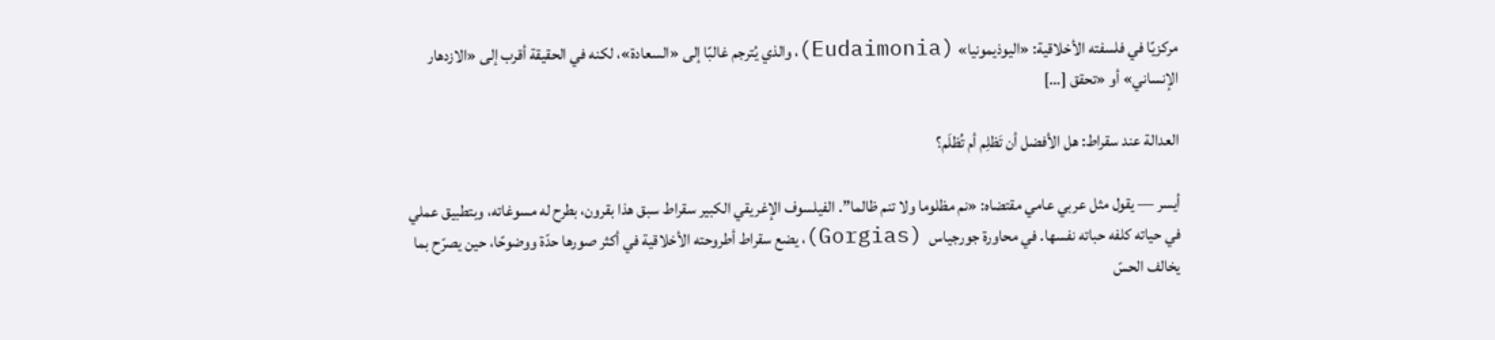مركزيًا في فلسفته الأخلاقية: «اليوذيمونيا» (Eudaimonia)، والذي يُترجم غالبًا إلى «السعادة»، لكنه في الحقيقة أقرب إلى «الازدهار الإنساني» أو «تحقق […]

العدالة عند سقراط: هل الأفضل أن تَظلِم أم تُظلَم؟

أيسر –– يقول مثل عربي عامي مقتضاه: «نم مظلوما ولا تنم ظالما”. الفيلسوف الإغريقي الكبير سقراط سبق هذا بقرون، بطرح له مسوغاته، وبتطبيق عملي في حياته كلفه حباته نفسها. في محاورة جورجياس  (Gorgias)، يضع سقراط أطروحته الأخلاقية في أكثر صورها حدّة ووضوحًا، حين يصرّح بما يخالف الحسّ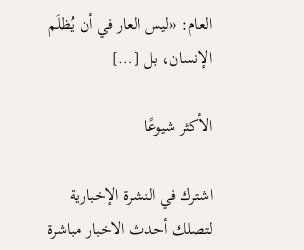العام: «ليس العار في أن يُظلَم الإنسان، بل […]

الأكثر شيوعًا

اشترك في النشرة الإخبارية
لتصلك أحدث الاخبار مباشرة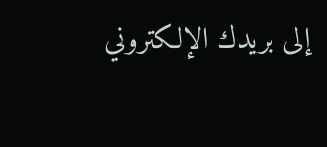إلى بريدك الإلكتروني